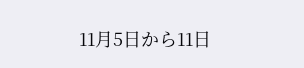11月5日から11日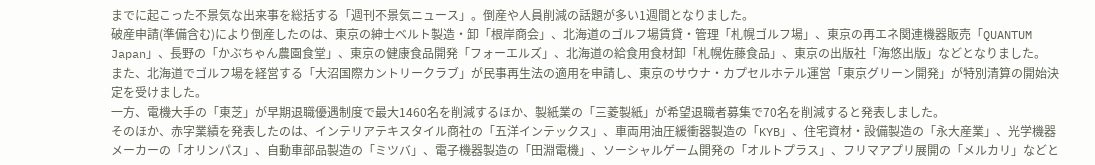までに起こった不景気な出来事を総括する「週刊不景気ニュース」。倒産や人員削減の話題が多い1週間となりました。
破産申請(準備含む)により倒産したのは、東京の紳士ベルト製造・卸「根岸商会」、北海道のゴルフ場賃貸・管理「札幌ゴルフ場」、東京の再エネ関連機器販売「QUANTUM Japan」、長野の「かぶちゃん農園食堂」、東京の健康食品開発「フォーエルズ」、北海道の給食用食材卸「札幌佐藤食品」、東京の出版社「海悠出版」などとなりました。
また、北海道でゴルフ場を経営する「大沼国際カントリークラブ」が民事再生法の適用を申請し、東京のサウナ・カプセルホテル運営「東京グリーン開発」が特別清算の開始決定を受けました。
一方、電機大手の「東芝」が早期退職優遇制度で最大1460名を削減するほか、製紙業の「三菱製紙」が希望退職者募集で70名を削減すると発表しました。
そのほか、赤字業績を発表したのは、インテリアテキスタイル商社の「五洋インテックス」、車両用油圧緩衝器製造の「KYB」、住宅資材・設備製造の「永大産業」、光学機器メーカーの「オリンパス」、自動車部品製造の「ミツバ」、電子機器製造の「田淵電機」、ソーシャルゲーム開発の「オルトプラス」、フリマアプリ展開の「メルカリ」などと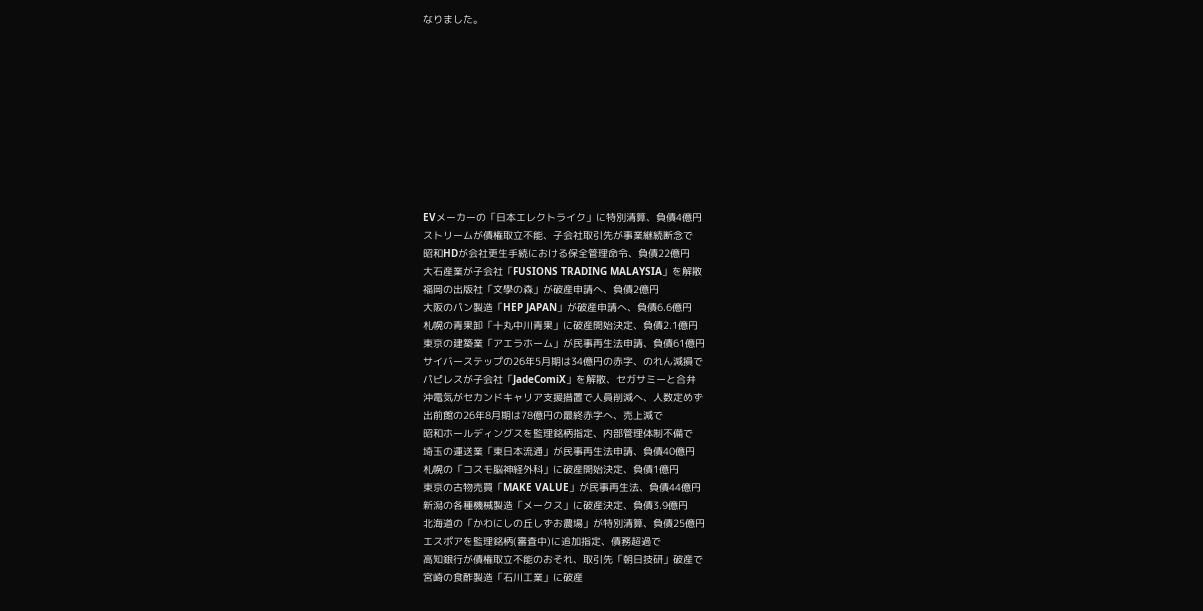なりました。










EVメーカーの「日本エレクトライク」に特別清算、負債4億円
ストリームが債権取立不能、子会社取引先が事業継続断念で
昭和HDが会社更生手続における保全管理命令、負債22億円
大石産業が子会社「FUSIONS TRADING MALAYSIA」を解散
福岡の出版社「文學の森」が破産申請へ、負債2億円
大阪のパン製造「HEP JAPAN」が破産申請へ、負債6.6億円
札幌の青果卸「十丸中川青果」に破産開始決定、負債2.1億円
東京の建築業「アエラホーム」が民事再生法申請、負債61億円
サイバーステップの26年5月期は34億円の赤字、のれん減損で
パピレスが子会社「JadeComiX」を解散、セガサミーと合弁
沖電気がセカンドキャリア支援措置で人員削減へ、人数定めず
出前館の26年8月期は78億円の最終赤字へ、売上減で
昭和ホールディングスを監理銘柄指定、内部管理体制不備で
埼玉の運送業「東日本流通」が民事再生法申請、負債40億円
札幌の「コスモ脳神経外科」に破産開始決定、負債1億円
東京の古物売買「MAKE VALUE」が民事再生法、負債44億円
新潟の各種機械製造「メークス」に破産決定、負債3.9億円
北海道の「かわにしの丘しずお農場」が特別清算、負債25億円
エスポアを監理銘柄(審査中)に追加指定、債務超過で
高知銀行が債権取立不能のおそれ、取引先「朝日技研」破産で
宮崎の食酢製造「石川工業」に破産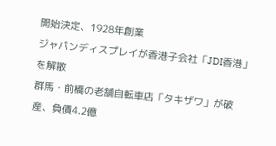開始決定、1928年創業
ジャパンディスプレイが香港子会社「JDI香港」を解散
群馬・前橋の老舗自転車店「タキザワ」が破産、負債4.2億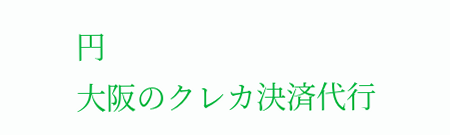円
大阪のクレカ決済代行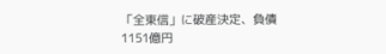「全東信」に破産決定、負債1151億円